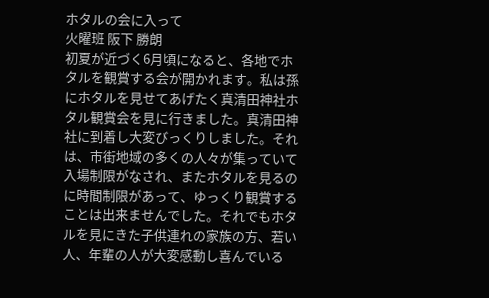ホタルの会に入って
火曜班 阪下 勝朗
初夏が近づく6月頃になると、各地でホタルを観賞する会が開かれます。私は孫にホタルを見せてあげたく真清田神社ホタル観賞会を見に行きました。真清田神社に到着し大変びっくりしました。それは、市街地域の多くの人々が集っていて入場制限がなされ、またホタルを見るのに時間制限があって、ゆっくり観賞することは出来ませんでした。それでもホタルを見にきた子供連れの家族の方、若い人、年輩の人が大変感動し喜んでいる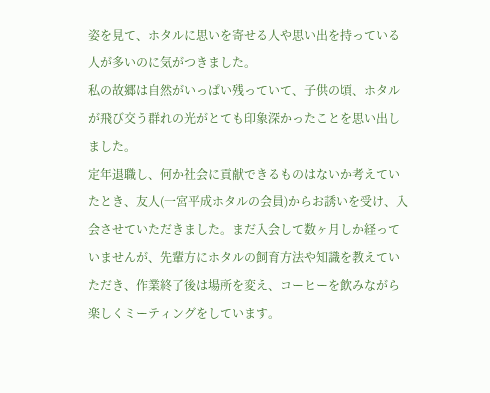姿を見て、ホタルに思いを寄せる人や思い出を持っている人が多いのに気がつきました。
私の故郷は自然がいっぱい残っていて、子供の頃、ホタルが飛び交う群れの光がとても印象深かったことを思い出しました。
定年退職し、何か社会に貢献できるものはないか考えていたとき、友人(一宮平成ホタルの会員)からお誘いを受け、入会させていただきました。まだ入会して数ヶ月しか経っていませんが、先輩方にホタルの飼育方法や知識を教えていただき、作業終了後は場所を変え、コーヒーを飲みながら楽しくミーティングをしています。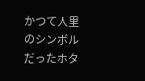かつて人里のシンボルだったホタ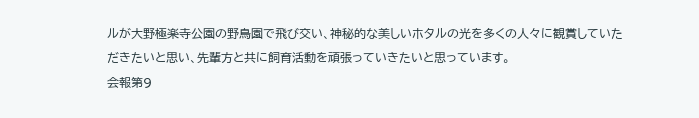ルが大野極楽寺公園の野鳥園で飛び交い、神秘的な美しいホタルの光を多くの人々に観賞していただきたいと思い、先輩方と共に飼育活動を頑張っていきたいと思っています。
会報第9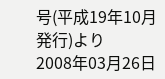号(平成19年10月発行)より
2008年03月26日